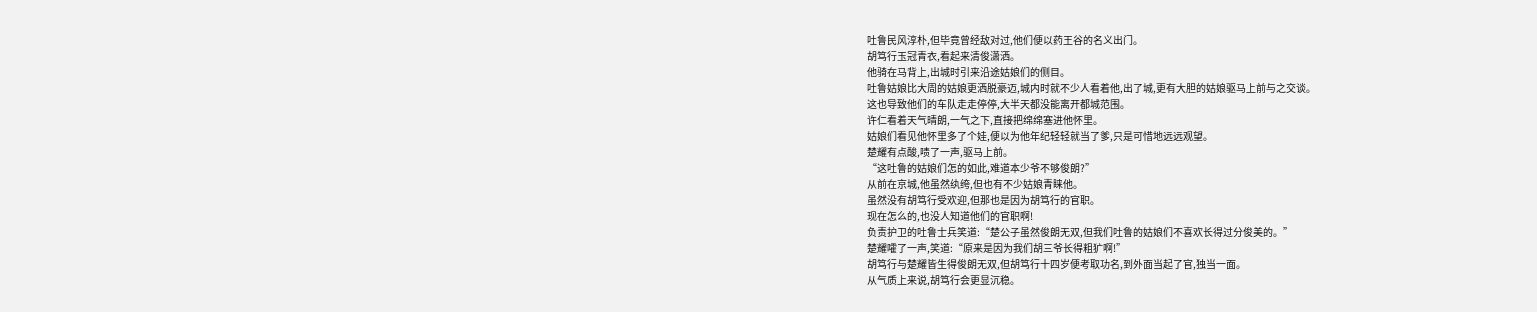吐鲁民风淳朴,但毕竟曾经敌对过,他们便以药王谷的名义出门。
胡笃行玉冠青衣,看起来清俊潇洒。
他骑在马背上,出城时引来沿途姑娘们的侧目。
吐鲁姑娘比大周的姑娘更洒脱豪迈,城内时就不少人看着他,出了城,更有大胆的姑娘驱马上前与之交谈。
这也导致他们的车队走走停停,大半天都没能离开都城范围。
许仁看着天气晴朗,一气之下,直接把绵绵塞进他怀里。
姑娘们看见他怀里多了个娃,便以为他年纪轻轻就当了爹,只是可惜地远远观望。
楚耀有点酸,啧了一声,驱马上前。
“这吐鲁的姑娘们怎的如此,难道本少爷不够俊朗?”
从前在京城,他虽然纨绔,但也有不少姑娘青睐他。
虽然没有胡笃行受欢迎,但那也是因为胡笃行的官职。
现在怎么的,也没人知道他们的官职啊!
负责护卫的吐鲁士兵笑道:“楚公子虽然俊朗无双,但我们吐鲁的姑娘们不喜欢长得过分俊美的。”
楚耀嚯了一声,笑道:“原来是因为我们胡三爷长得粗犷啊!”
胡笃行与楚耀皆生得俊朗无双,但胡笃行十四岁便考取功名,到外面当起了官,独当一面。
从气质上来说,胡笃行会更显沉稳。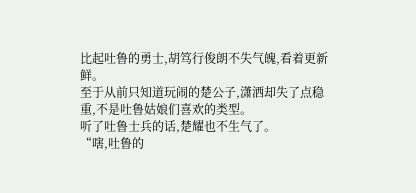比起吐鲁的勇士,胡笃行俊朗不失气魄,看着更新鲜。
至于从前只知道玩闹的楚公子,潇洒却失了点稳重,不是吐鲁姑娘们喜欢的类型。
听了吐鲁士兵的话,楚耀也不生气了。
“嗐,吐鲁的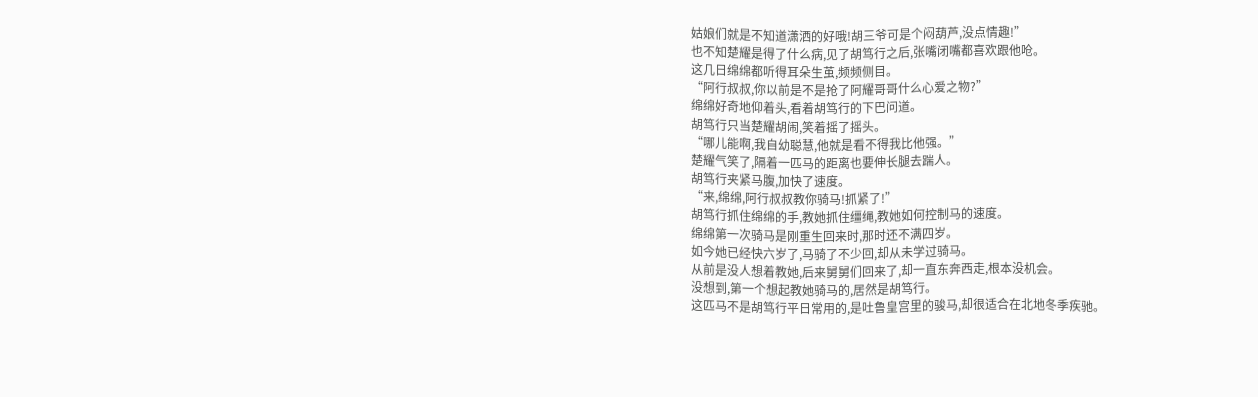姑娘们就是不知道潇洒的好哦!胡三爷可是个闷葫芦,没点情趣!”
也不知楚耀是得了什么病,见了胡笃行之后,张嘴闭嘴都喜欢跟他呛。
这几日绵绵都听得耳朵生茧,频频侧目。
“阿行叔叔,你以前是不是抢了阿耀哥哥什么心爱之物?”
绵绵好奇地仰着头,看着胡笃行的下巴问道。
胡笃行只当楚耀胡闹,笑着摇了摇头。
“哪儿能啊,我自幼聪慧,他就是看不得我比他强。”
楚耀气笑了,隔着一匹马的距离也要伸长腿去踹人。
胡笃行夹紧马腹,加快了速度。
“来,绵绵,阿行叔叔教你骑马!抓紧了!”
胡笃行抓住绵绵的手,教她抓住缰绳,教她如何控制马的速度。
绵绵第一次骑马是刚重生回来时,那时还不满四岁。
如今她已经快六岁了,马骑了不少回,却从未学过骑马。
从前是没人想着教她,后来舅舅们回来了,却一直东奔西走,根本没机会。
没想到,第一个想起教她骑马的,居然是胡笃行。
这匹马不是胡笃行平日常用的,是吐鲁皇宫里的骏马,却很适合在北地冬季疾驰。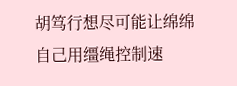胡笃行想尽可能让绵绵自己用缰绳控制速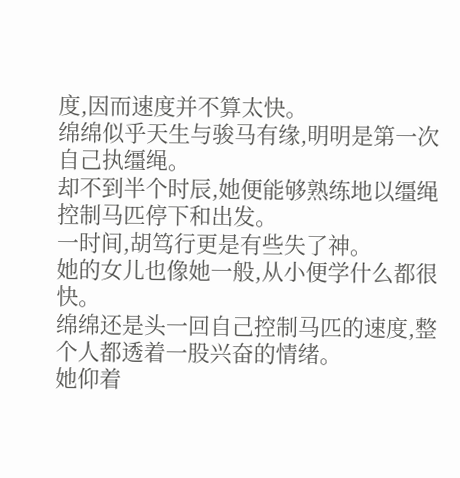度,因而速度并不算太快。
绵绵似乎天生与骏马有缘,明明是第一次自己执缰绳。
却不到半个时辰,她便能够熟练地以缰绳控制马匹停下和出发。
一时间,胡笃行更是有些失了神。
她的女儿也像她一般,从小便学什么都很快。
绵绵还是头一回自己控制马匹的速度,整个人都透着一股兴奋的情绪。
她仰着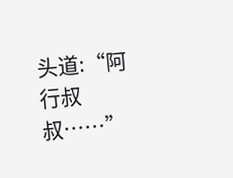头道:“阿行叔叔……”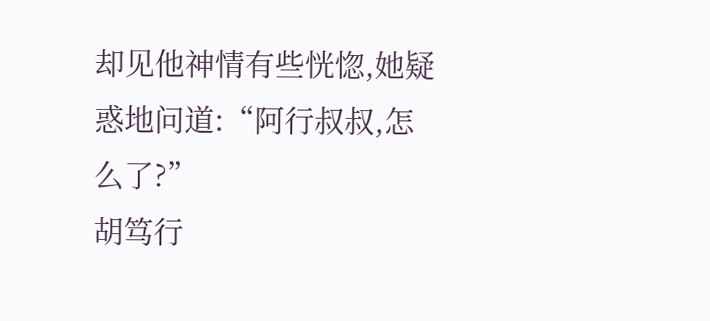却见他神情有些恍惚,她疑惑地问道:“阿行叔叔,怎么了?”
胡笃行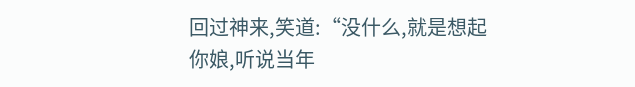回过神来,笑道:“没什么,就是想起你娘,听说当年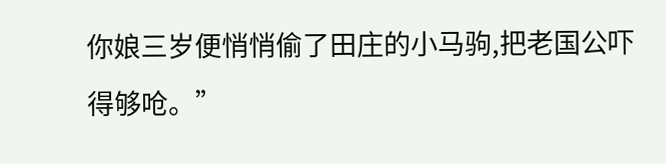你娘三岁便悄悄偷了田庄的小马驹,把老国公吓得够呛。”